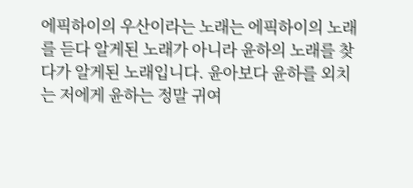에픽하이의 우산이라는 노래는 에픽하이의 노래를 듣다 알게된 노래가 아니라 윤하의 노래를 찾다가 알게된 노래입니다. 윤아보다 윤하를 외치는 저에게 윤하는 정말 귀여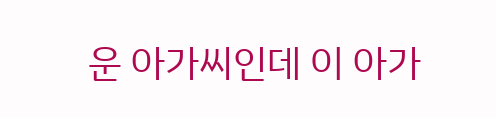운 아가씨인데 이 아가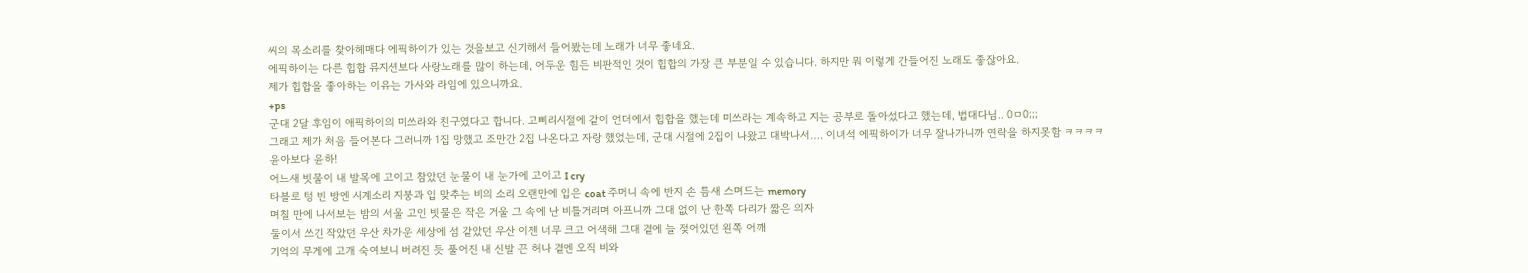씨의 목소리를 찾아헤매다 에픽하이가 있는 것을보고 신기해서 들어봤는데 노래가 너무 좋네요.
에픽하이는 다른 힙합 뮤지션보다 사랑노래를 많이 하는데, 어두운 힘든 비판적인 것이 힙합의 가장 큰 부분일 수 있습니다. 하지만 뭐 이렇게 간들어진 노래도 좋잖아요.
제가 힙합을 좋아하는 이유는 가사와 라임에 있으니까요.
+ps
군대 2달 후임이 애픽하이의 미쓰라와 친구였다고 합니다. 고삐리시절에 같이 언더에서 힙합을 했는데 미쓰라는 계속하고 지는 공부로 돌아섰다고 했는데, 법대다님.. 0ㅁ0;;;
그래고 제가 처음 들어본다 그러니까 1집 망했고 조만간 2집 나온다고 자랑 했었는데, 군대 시절에 2집이 나왔고 대박나서…. 이녀석 에픽하이가 너무 잘나가니까 연락을 하지못함 ㅋㅋㅋㅋ
윤아보다 윤하!
어느새 빗물이 내 발목에 고이고 참았던 눈물이 내 눈가에 고이고 I cry
타블로 텅 빈 방엔 시계소리 지붕과 입 맞추는 비의 소리 오랜만에 입은 coat 주머니 속에 반지 손 틈새 스며드는 memory
며칠 만에 나서보는 밤의 서울 고인 빗물은 작은 거울 그 속에 난 비틀거리며 아프니까 그대 없이 난 한쪽 다리가 짧은 의자
둘이서 쓰긴 작았던 우산 차가운 세상에 섬 같았던 우산 이젠 너무 크고 어색해 그대 곁에 늘 젖어있던 왼쪽 어깨
기억의 무게에 고개 숙여보니 버려진 듯 풀어진 내 신발 끈 허나 곁엔 오직 비와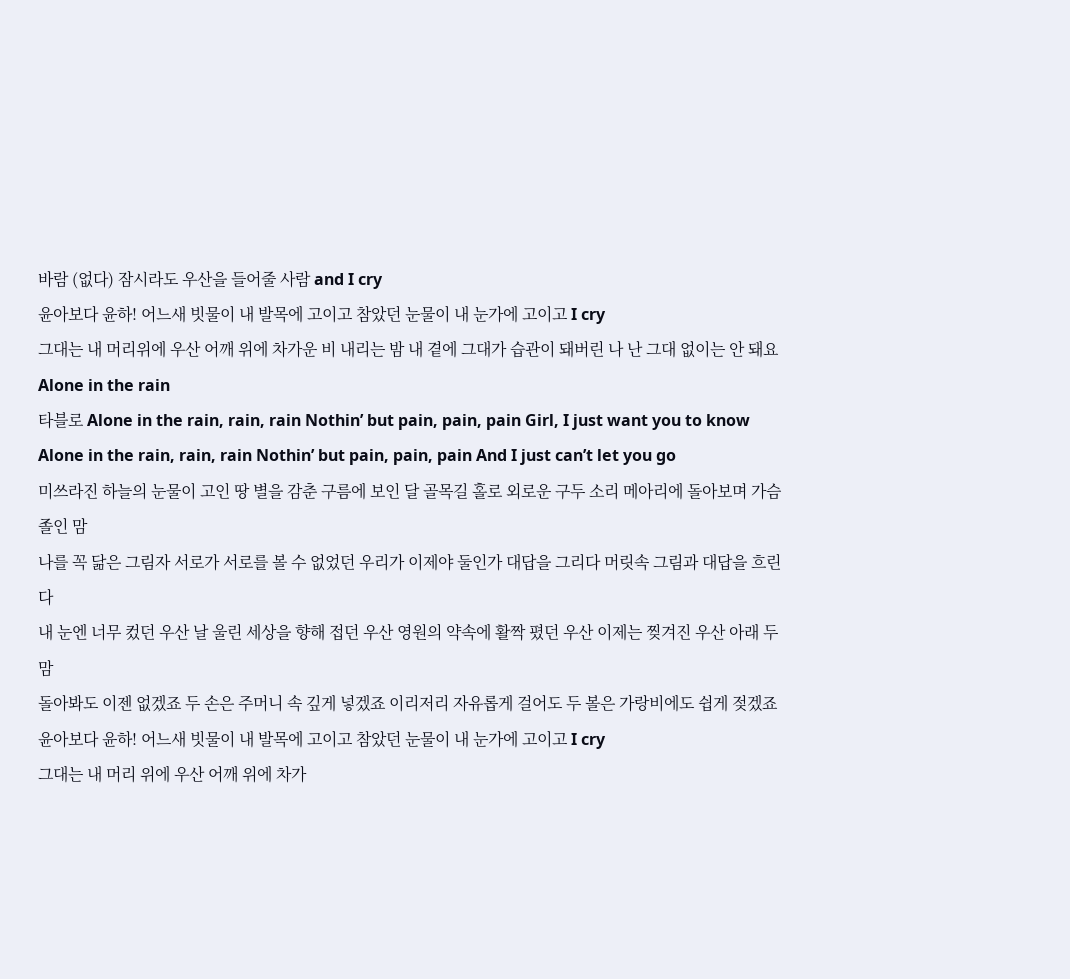바람 (없다) 잠시라도 우산을 들어줄 사람 and I cry
윤아보다 윤하! 어느새 빗물이 내 발목에 고이고 참았던 눈물이 내 눈가에 고이고 I cry
그대는 내 머리위에 우산 어깨 위에 차가운 비 내리는 밤 내 곁에 그대가 습관이 돼버린 나 난 그대 없이는 안 돼요 Alone in the rain
타블로 Alone in the rain, rain, rain Nothin’ but pain, pain, pain Girl, I just want you to know Alone in the rain, rain, rain Nothin’ but pain, pain, pain And I just can’t let you go
미쓰라진 하늘의 눈물이 고인 땅 별을 감춘 구름에 보인 달 골목길 홀로 외로운 구두 소리 메아리에 돌아보며 가슴 졸인 맘
나를 꼭 닮은 그림자 서로가 서로를 볼 수 없었던 우리가 이제야 둘인가 대답을 그리다 머릿속 그림과 대답을 흐린다
내 눈엔 너무 컸던 우산 날 울린 세상을 향해 접던 우산 영원의 약속에 활짝 폈던 우산 이제는 찢겨진 우산 아래 두 맘
돌아봐도 이젠 없겠죠 두 손은 주머니 속 깊게 넣겠죠 이리저리 자유롭게 걸어도 두 볼은 가랑비에도 쉽게 젖겠죠
윤아보다 윤하! 어느새 빗물이 내 발목에 고이고 참았던 눈물이 내 눈가에 고이고 I cry
그대는 내 머리 위에 우산 어깨 위에 차가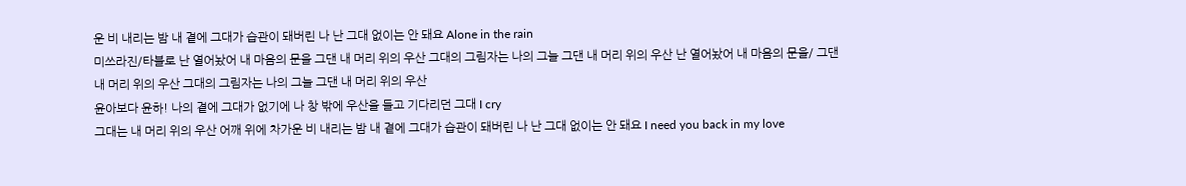운 비 내리는 밤 내 곁에 그대가 습관이 돼버린 나 난 그대 없이는 안 돼요 Alone in the rain
미쓰라진/타블로 난 열어놨어 내 마음의 문을 그댄 내 머리 위의 우산 그대의 그림자는 나의 그늘 그댄 내 머리 위의 우산 난 열어놨어 내 마음의 문을/ 그댄 내 머리 위의 우산 그대의 그림자는 나의 그늘 그댄 내 머리 위의 우산
윤아보다 윤하! 나의 곁에 그대가 없기에 나 창 밖에 우산을 들고 기다리던 그대 I cry
그대는 내 머리 위의 우산 어깨 위에 차가운 비 내리는 밤 내 곁에 그대가 습관이 돼버린 나 난 그대 없이는 안 돼요 I need you back in my love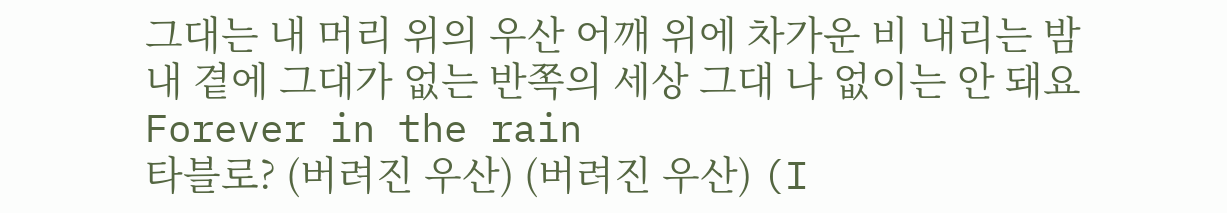그대는 내 머리 위의 우산 어깨 위에 차가운 비 내리는 밤 내 곁에 그대가 없는 반쪽의 세상 그대 나 없이는 안 돼요 Forever in the rain
타블로? (버려진 우산) (버려진 우산) (I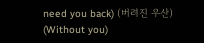need you back) (버려진 우산) (Without you)